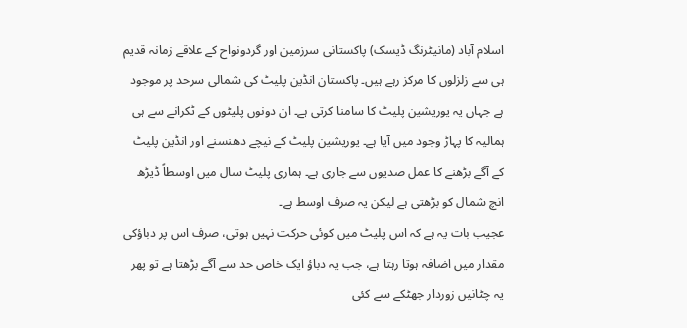اسلام آباد (مانیٹرنگ ڈیسک) پاکستانی سرزمین اور گردونواح کے علاقے زمانہ قدیم ہی سے زلزلوں کا مرکز رہے ہیں۔ پاکستان انڈین پلیٹ کی شمالی سرحد پر موجود ہے جہاں یہ یوریشین پلیٹ کا سامنا کرتی ہے۔ ان دونوں پلیٹوں کے ٹکرانے سے ہی ہمالیہ کا پہاڑ وجود میں آیا ہے۔ یوریشین پلیٹ کے نیچے دھنسنے اور انڈین پلیٹ کے آگے بڑھنے کا عمل صدیوں سے جاری ہے۔ ہماری پلیٹ سال میں اوسطاً ڈیڑھ انچ شمال کو بڑھتی ہے لیکن یہ صرف اوسط ہے۔
عجیب بات یہ ہے کہ اس پلیٹ میں کوئی حرکت نہیں ہوتی، صرف اس پر دباؤکی مقدار میں اضافہ ہوتا رہتا ہے، جب یہ دباؤ ایک خاص حد سے آگے بڑھتا ہے تو پھر یہ چٹانیں زوردار جھٹکے سے کئی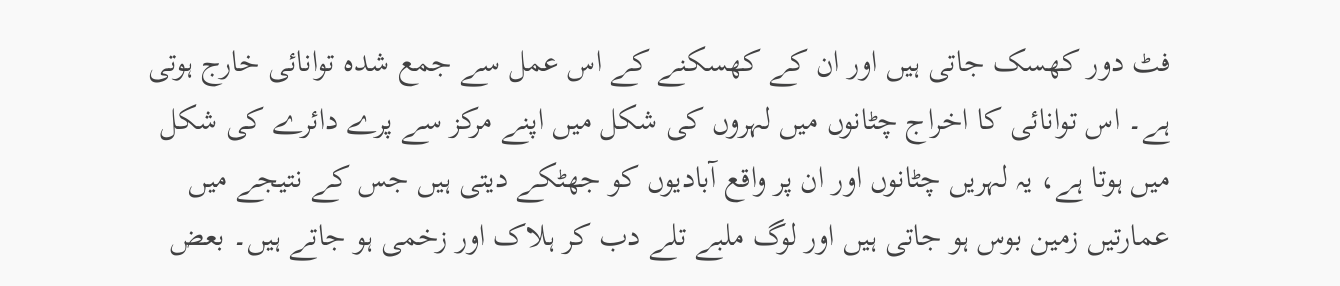فٹ دور کھسک جاتی ہیں اور ان کے کھسکنے کے اس عمل سے جمع شدہ توانائی خارج ہوتی ہے۔ اس توانائی کا اخراج چٹانوں میں لہروں کی شکل میں اپنے مرکز سے پرے دائرے کی شکل میں ہوتا ہے، یہ لہریں چٹانوں اور ان پر واقع آبادیوں کو جھٹکے دیتی ہیں جس کے نتیجے میں عمارتیں زمین بوس ہو جاتی ہیں اور لوگ ملبے تلے دب کر ہلاک اور زخمی ہو جاتے ہیں۔ بعض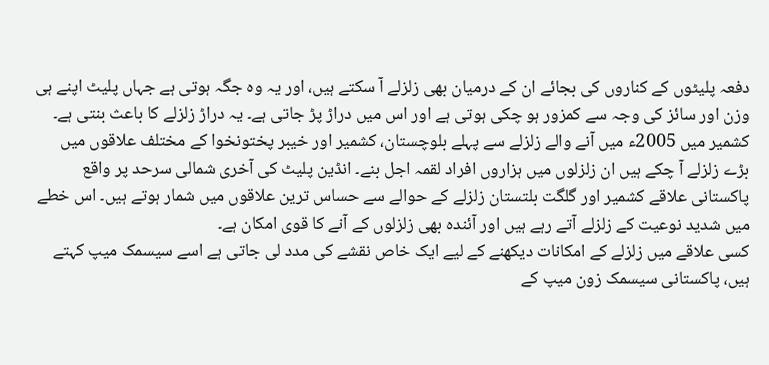دفعہ پلیٹوں کے کناروں کی بجائے ان کے درمیان بھی زلزلے آ سکتے ہیں، اور یہ وہ جگہ ہوتی ہے جہاں پلیٹ اپنے ہی وزن اور سائز کی وجہ سے کمزور ہو چکی ہوتی ہے اور اس میں دراڑ پڑ جاتی ہے۔ یہ دراڑ زلزلے کا باعث بنتی ہے۔ کشمیر میں 2005ء میں آنے والے زلزلے سے پہلے بلوچستان، کشمیر اور خیبر پختونخوا کے مختلف علاقوں میں بڑے زلزلے آ چکے ہیں ان زلزلوں میں ہزاروں افراد لقمہ اجل بنے۔ انڈین پلیٹ کی آخری شمالی سرحد پر واقع پاکستانی علاقے کشمیر اور گلگت بلتستان زلزلے کے حوالے سے حساس ترین علاقوں میں شمار ہوتے ہیں۔ اس خطے میں شدید نوعیت کے زلزلے آتے رہے ہیں اور آئندہ بھی زلزلوں کے آنے کا قوی امکان ہے۔
کسی علاقے میں زلزلے کے امکانات دیکھنے کے لیے ایک خاص نقشے کی مدد لی جاتی ہے اسے سیسمک میپ کہتے ہیں، پاکستانی سیسمک زون میپ کے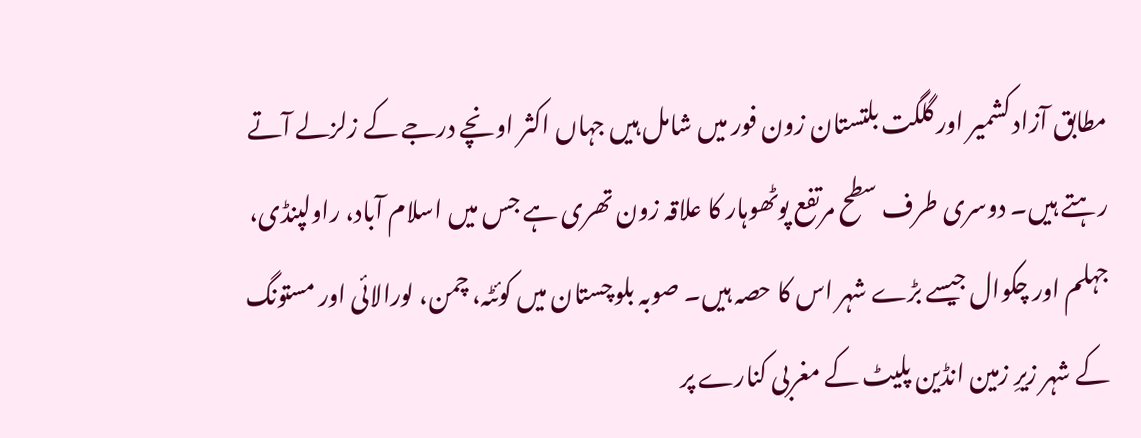مطابق آزاد کشمیر اور گلگت بلتستان زون فور میں شامل ہیں جہاں اکثر اونچے درجے کے زلزلے آتے رہتے ہیں۔ دوسری طرف سطح مرتفع پوٹھوہار کا علاقہ زون تھری ہے جس میں اسلام آباد، راولپنڈی، جہلم اور چکوال جیسے بڑے شہر اس کا حصہ ہیں۔ صوبہ بلوچستان میں کوئٹہ، چمن، لورالائی اور مستونگ کے شہر زیرِ زمین انڈین پلیٹ کے مغربی کنارے پر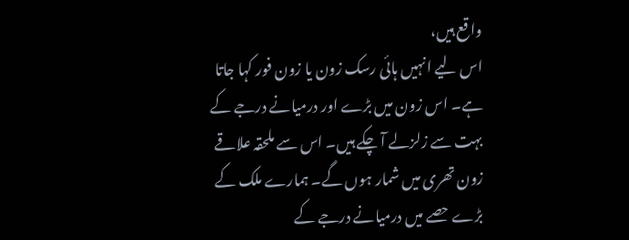واقع ہیں،
اس لیے انہیں ہائی رسک زون یا زون فور کہا جاتا ہے۔ اس زون میں بڑے اور درمیانے درجے کے بہت سے زلزلے آ چکے ہیں۔ اس سے ملحقہ علاقے زون تھری میں شمار ہوں گے۔ ہمارے ملک کے بڑے حصے میں درمیانے درجے کے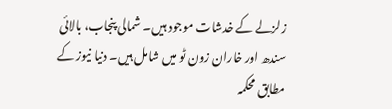زلزلے کے خدشات موجود ہیں۔ شمالی پنجاب، بالائی سندھ اور خاران زون ٹو میں شامل ہیں۔ دنیا نیوز کے مطابق محکمہ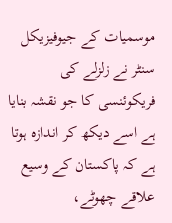موسمیات کے جیوفیزیکل سنٹر نے زلزلے کی فریکوئنسی کا جو نقشہ بنایا ہے اسے دیکھ کر اندازہ ہوتا ہے کہ پاکستان کے وسیع علاقے چھوٹے،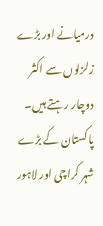درمیانے اور بڑے زلزلوں سے اکثر دوچار رہتے ہیں۔ پاکستان کے بڑے شہر کراچی اور لاہور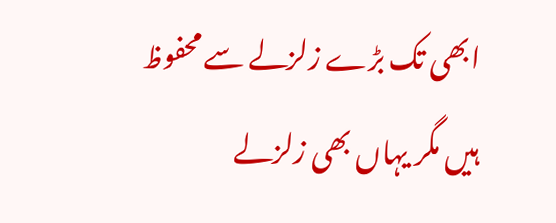ابھی تک بڑے زلزلے سے محفوظ ہیں مگر یہاں بھی زلزلے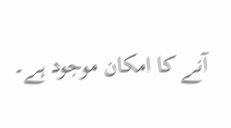آنے کا امکان موجود ہے۔